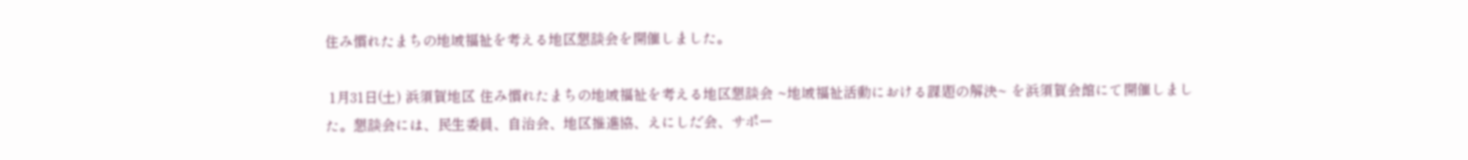住み慣れたまちの地域福祉を考える地区懇談会を開催しました。

 1月31日(土) 浜須賀地区 住み慣れたまちの地域福祉を考える地区懇談会 ~地域福祉活動における課題の解決~ を浜須賀会館にて開催しました。懇談会には、民生委員、自治会、地区推進協、えにしだ会、サポー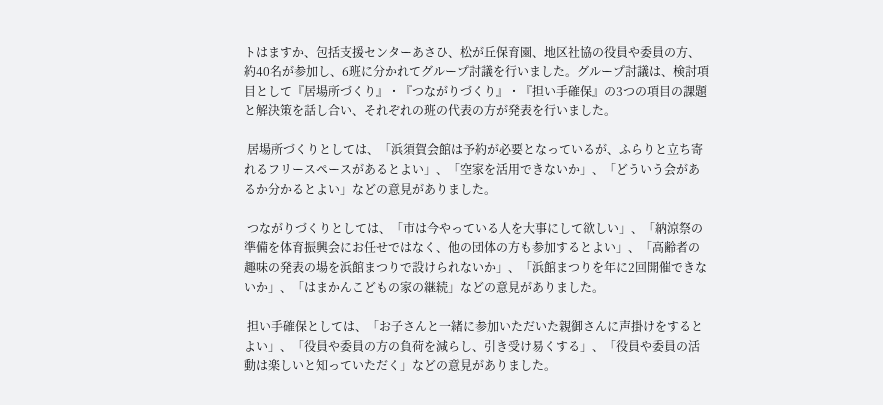トはますか、包括支援センターあさひ、松が丘保育園、地区社協の役員や委員の方、約40名が参加し、6班に分かれてグループ討議を行いました。グループ討議は、検討項目として『居場所づくり』・『つながりづくり』・『担い手確保』の3つの項目の課題と解決策を話し合い、それぞれの班の代表の方が発表を行いました。

 居場所づくりとしては、「浜須賀会館は予約が必要となっているが、ふらりと立ち寄れるフリースペースがあるとよい」、「空家を活用できないか」、「どういう会があるか分かるとよい」などの意見がありました。

 つながりづくりとしては、「市は今やっている人を大事にして欲しい」、「納涼祭の準備を体育振興会にお任せではなく、他の団体の方も参加するとよい」、「高齢者の趣味の発表の場を浜館まつりで設けられないか」、「浜館まつりを年に2回開催できないか」、「はまかんこどもの家の継続」などの意見がありました。

 担い手確保としては、「お子さんと一緒に参加いただいた親御さんに声掛けをするとよい」、「役員や委員の方の負荷を減らし、引き受け易くする」、「役員や委員の活動は楽しいと知っていただく」などの意見がありました。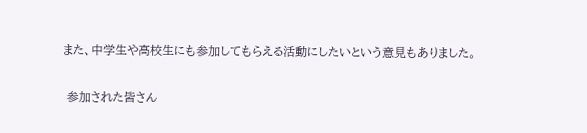また、中学生や高校生にも参加してもらえる活動にしたいという意見もありました。

 参加された皆さん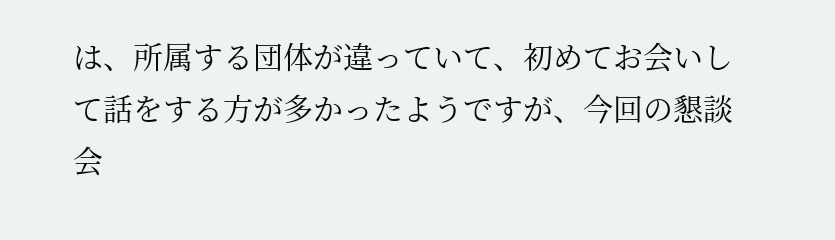は、所属する団体が違っていて、初めてお会いして話をする方が多かったようですが、今回の懇談会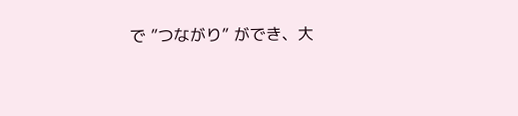で ”つながり” ができ、大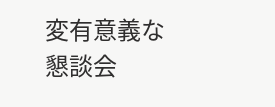変有意義な懇談会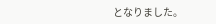となりました。